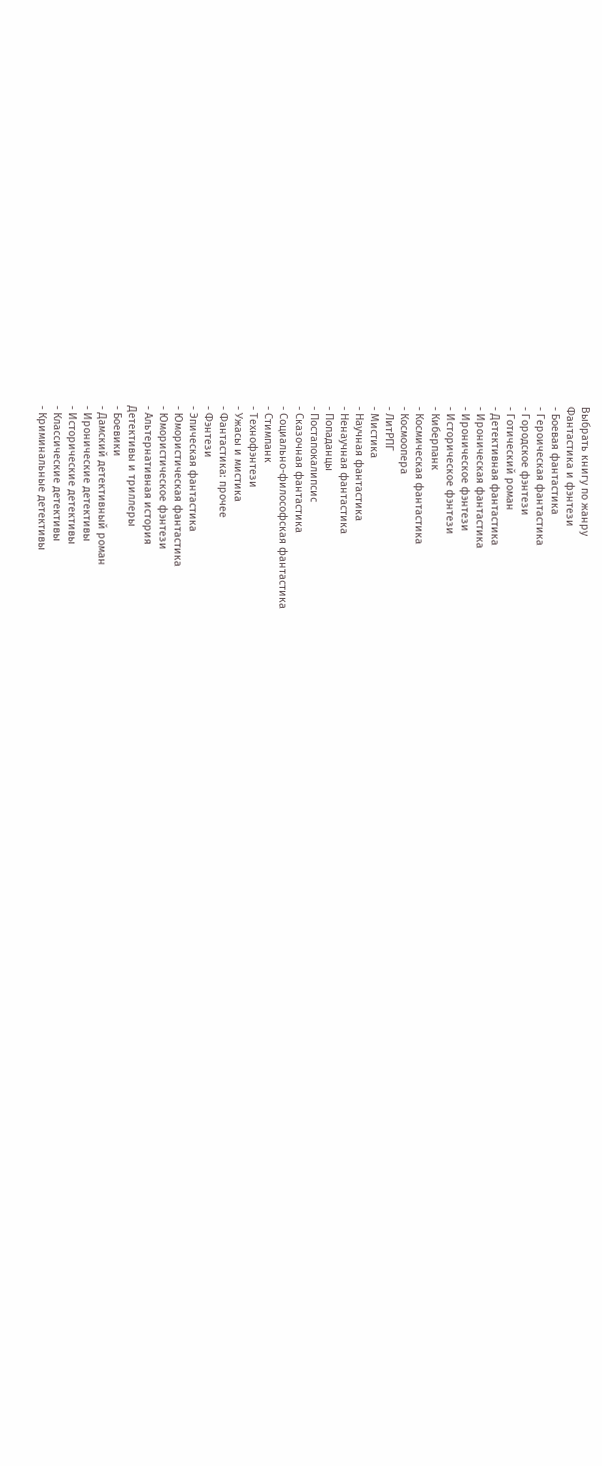Выбрать книгу по жанру
Фантастика и фэнтези
- Боевая фантастика
- Героическая фантастика
- Городское фэнтези
- Готический роман
- Детективная фантастика
- Ироническая фантастика
- Ироническое фэнтези
- Историческое фэнтези
- Киберпанк
- Космическая фантастика
- Космоопера
- ЛитРПГ
- Мистика
- Научная фантастика
- Ненаучная фантастика
- Попаданцы
- Постапокалипсис
- Сказочная фантастика
- Социально-философская фантастика
- Стимпанк
- Технофэнтези
- Ужасы и мистика
- Фантастика: прочее
- Фэнтези
- Эпическая фантастика
- Юмористическая фантастика
- Юмористическое фэнтези
- Альтернативная история
Детективы и триллеры
- Боевики
- Дамский детективный роман
- Иронические детективы
- Исторические детективы
- Классические детективы
- Криминальные детективы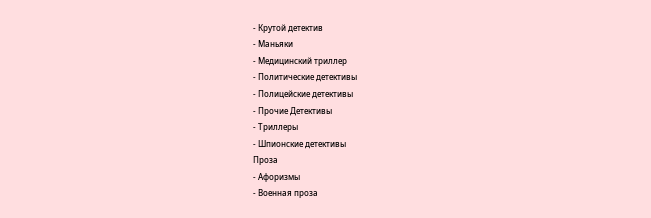- Крутой детектив
- Маньяки
- Медицинский триллер
- Политические детективы
- Полицейские детективы
- Прочие Детективы
- Триллеры
- Шпионские детективы
Проза
- Афоризмы
- Военная проза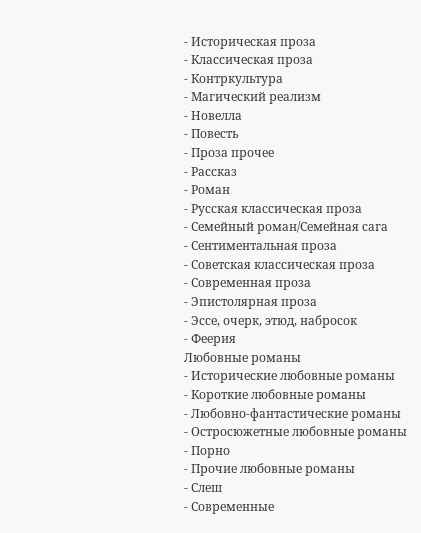- Историческая проза
- Классическая проза
- Контркультура
- Магический реализм
- Новелла
- Повесть
- Проза прочее
- Рассказ
- Роман
- Русская классическая проза
- Семейный роман/Семейная сага
- Сентиментальная проза
- Советская классическая проза
- Современная проза
- Эпистолярная проза
- Эссе, очерк, этюд, набросок
- Феерия
Любовные романы
- Исторические любовные романы
- Короткие любовные романы
- Любовно-фантастические романы
- Остросюжетные любовные романы
- Порно
- Прочие любовные романы
- Слеш
- Современные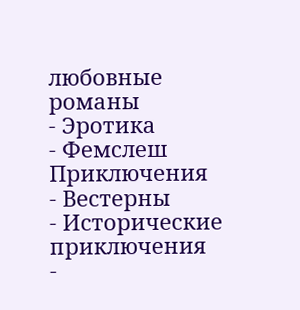любовные романы
- Эротика
- Фемслеш
Приключения
- Вестерны
- Исторические приключения
-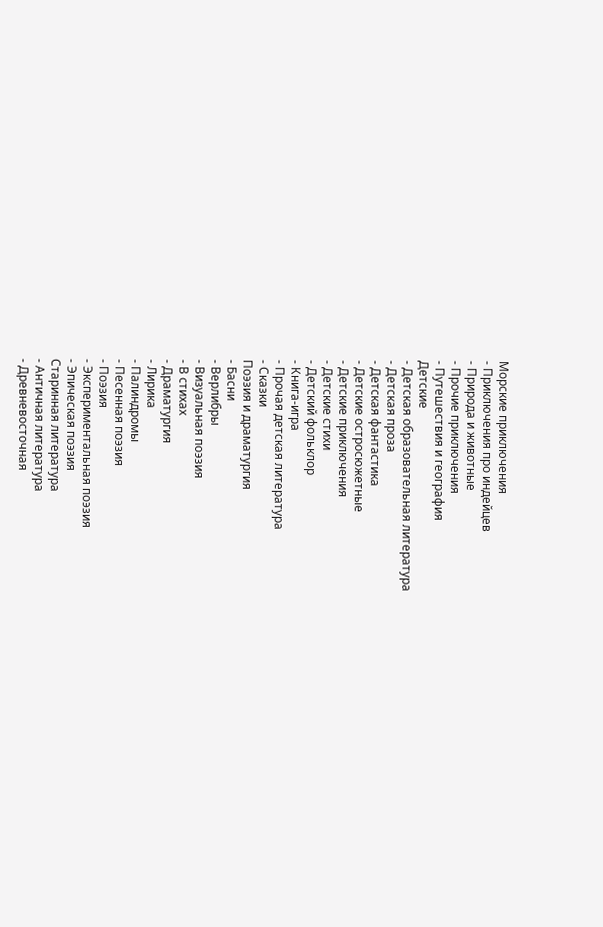Морские приключения
- Приключения про индейцев
- Природа и животные
- Прочие приключения
- Путешествия и география
Детские
- Детская образовательная литература
- Детская проза
- Детская фантастика
- Детские остросюжетные
- Детские приключения
- Детские стихи
- Детский фольклор
- Книга-игра
- Прочая детская литература
- Сказки
Поэзия и драматургия
- Басни
- Верлибры
- Визуальная поэзия
- В стихах
- Драматургия
- Лирика
- Палиндромы
- Песенная поэзия
- Поэзия
- Экспериментальная поэзия
- Эпическая поэзия
Старинная литература
- Античная литература
- Древневосточная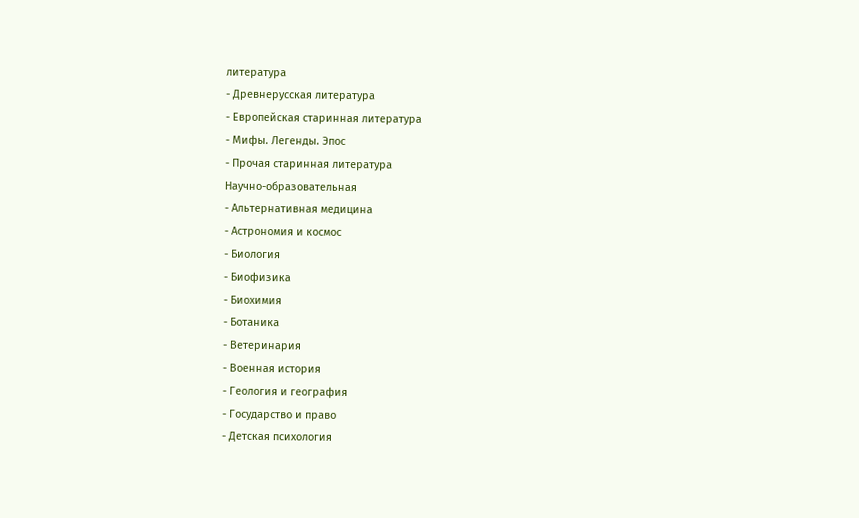литература
- Древнерусская литература
- Европейская старинная литература
- Мифы. Легенды. Эпос
- Прочая старинная литература
Научно-образовательная
- Альтернативная медицина
- Астрономия и космос
- Биология
- Биофизика
- Биохимия
- Ботаника
- Ветеринария
- Военная история
- Геология и география
- Государство и право
- Детская психология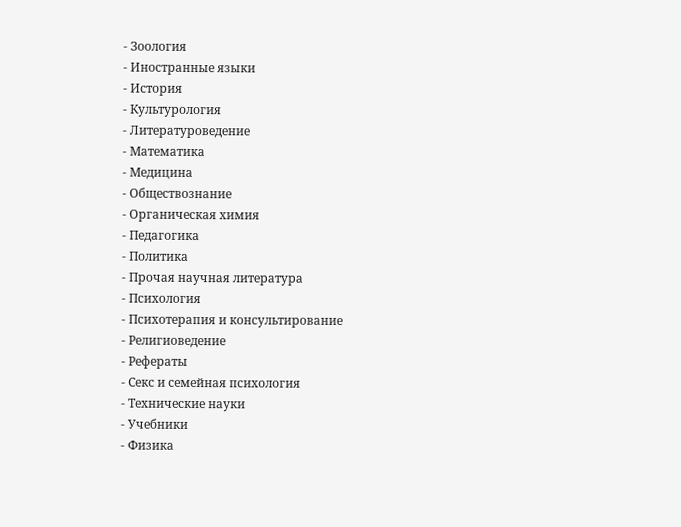- Зоология
- Иностранные языки
- История
- Культурология
- Литературоведение
- Математика
- Медицина
- Обществознание
- Органическая химия
- Педагогика
- Политика
- Прочая научная литература
- Психология
- Психотерапия и консультирование
- Религиоведение
- Рефераты
- Секс и семейная психология
- Технические науки
- Учебники
- Физика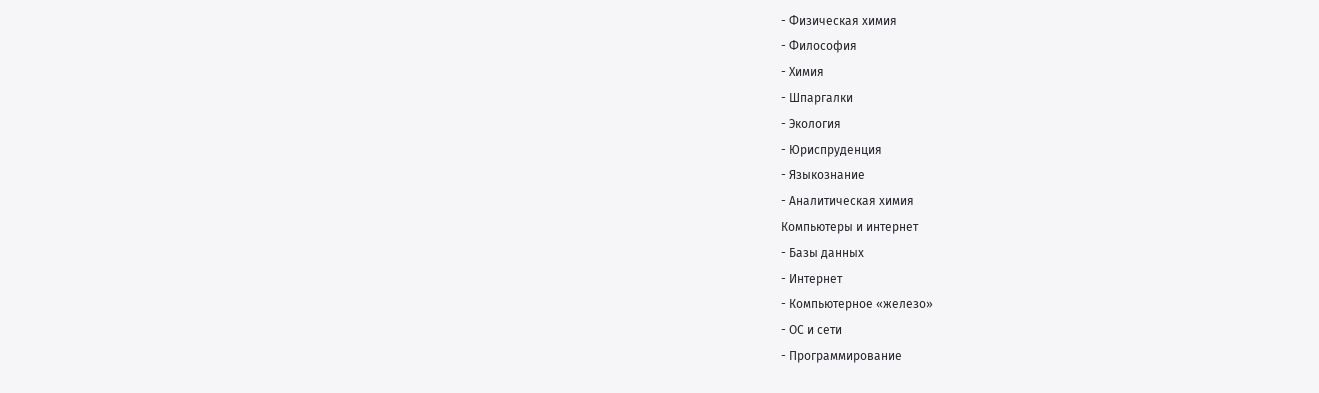- Физическая химия
- Философия
- Химия
- Шпаргалки
- Экология
- Юриспруденция
- Языкознание
- Аналитическая химия
Компьютеры и интернет
- Базы данных
- Интернет
- Компьютерное «железо»
- ОС и сети
- Программирование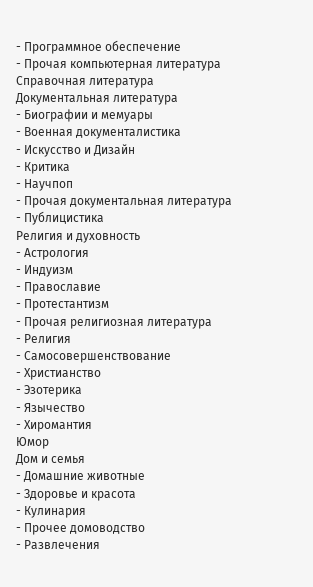- Программное обеспечение
- Прочая компьютерная литература
Справочная литература
Документальная литература
- Биографии и мемуары
- Военная документалистика
- Искусство и Дизайн
- Критика
- Научпоп
- Прочая документальная литература
- Публицистика
Религия и духовность
- Астрология
- Индуизм
- Православие
- Протестантизм
- Прочая религиозная литература
- Религия
- Самосовершенствование
- Христианство
- Эзотерика
- Язычество
- Хиромантия
Юмор
Дом и семья
- Домашние животные
- Здоровье и красота
- Кулинария
- Прочее домоводство
- Развлечения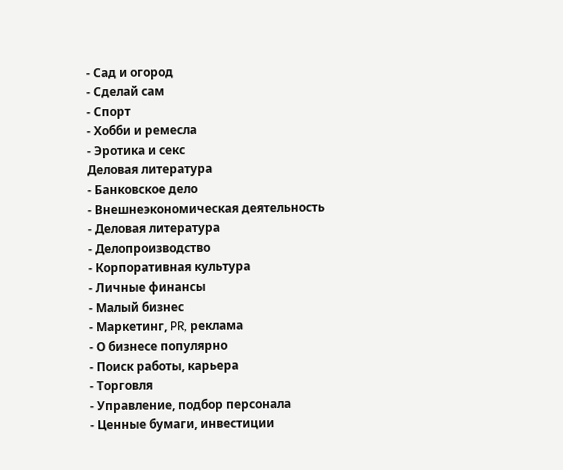- Сад и огород
- Сделай сам
- Спорт
- Хобби и ремесла
- Эротика и секс
Деловая литература
- Банковское дело
- Внешнеэкономическая деятельность
- Деловая литература
- Делопроизводство
- Корпоративная культура
- Личные финансы
- Малый бизнес
- Маркетинг, PR, реклама
- О бизнесе популярно
- Поиск работы, карьера
- Торговля
- Управление, подбор персонала
- Ценные бумаги, инвестиции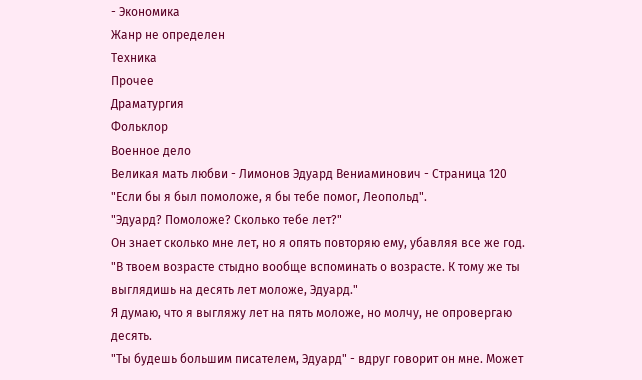- Экономика
Жанр не определен
Техника
Прочее
Драматургия
Фольклор
Военное дело
Великая мать любви - Лимонов Эдуард Вениаминович - Страница 120
"Если бы я был помоложе, я бы тебе помог, Леопольд".
"Эдуард? Помоложе? Сколько тебе лет?"
Он знает сколько мне лет, но я опять повторяю ему, убавляя все же год.
"В твоем возрасте стыдно вообще вспоминать о возрасте. К тому же ты выглядишь на десять лет моложе, Эдуард."
Я думаю, что я выгляжу лет на пять моложе, но молчу, не опровергаю десять.
"Ты будешь большим писателем, Эдуард" - вдруг говорит он мне. Может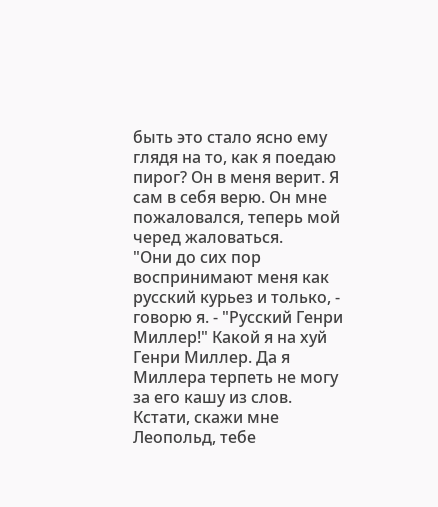быть это стало ясно ему глядя на то, как я поедаю пирог? Он в меня верит. Я сам в себя верю. Он мне пожаловался, теперь мой черед жаловаться.
"Они до сих пор воспринимают меня как русский курьез и только, - говорю я. - "Русский Генри Миллер!" Какой я на хуй Генри Миллер. Да я Миллера терпеть не могу за его кашу из слов. Кстати, скажи мне Леопольд, тебе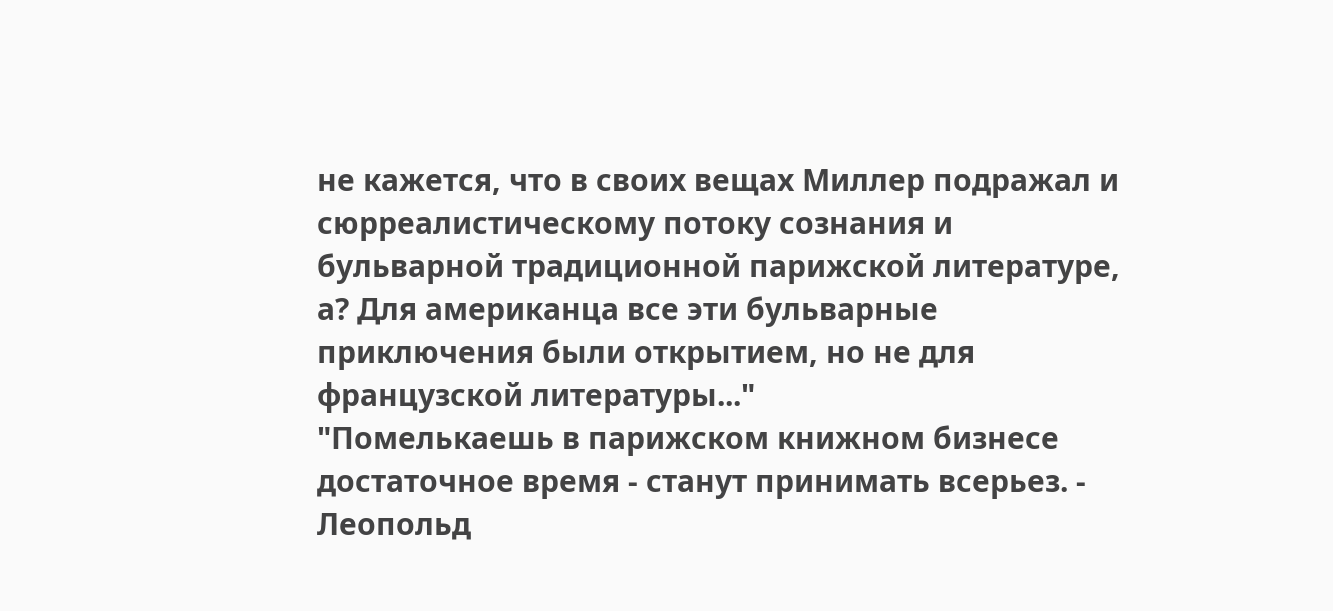не кажется, что в своих вещах Миллер подражал и сюрреалистическому потоку сознания и бульварной традиционной парижской литературе, а? Для американца все эти бульварные приключения были открытием, но не для французской литературы..."
"Помелькаешь в парижском книжном бизнесе достаточное время - станут принимать всерьез. - Леопольд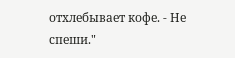отхлебывает кофе. - Не спеши."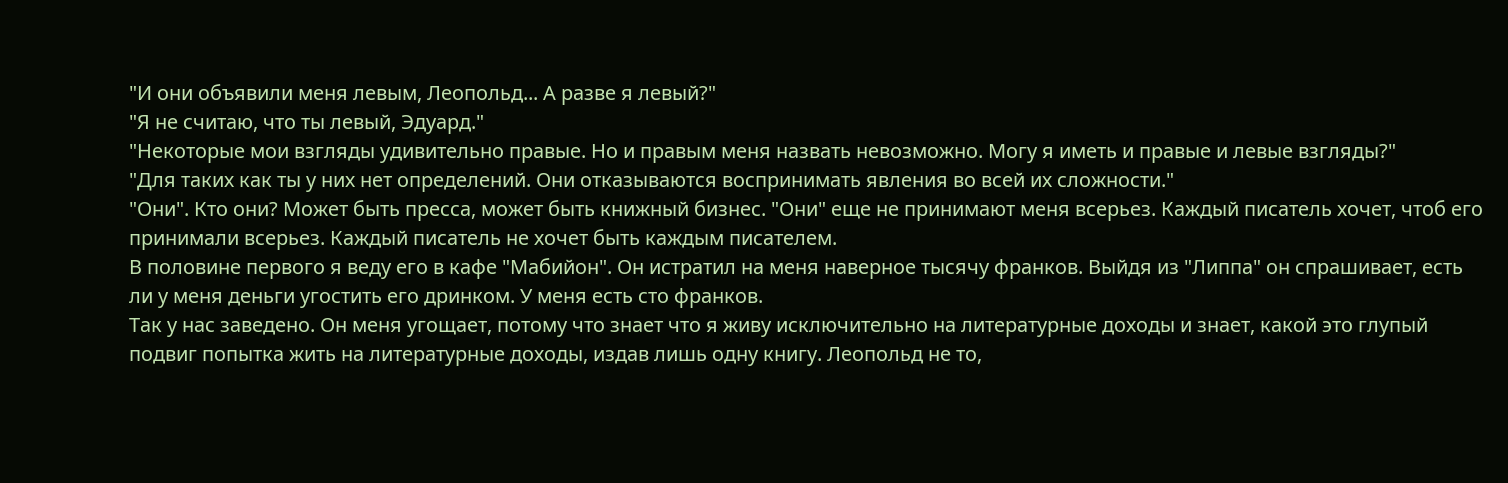"И они объявили меня левым, Леопольд... А разве я левый?"
"Я не считаю, что ты левый, Эдуард."
"Некоторые мои взгляды удивительно правые. Но и правым меня назвать невозможно. Могу я иметь и правые и левые взгляды?"
"Для таких как ты у них нет определений. Они отказываются воспринимать явления во всей их сложности."
"Они". Кто они? Может быть пресса, может быть книжный бизнес. "Они" еще не принимают меня всерьез. Каждый писатель хочет, чтоб его принимали всерьез. Каждый писатель не хочет быть каждым писателем.
В половине первого я веду его в кафе "Мабийон". Он истратил на меня наверное тысячу франков. Выйдя из "Липпа" он спрашивает, есть ли у меня деньги угостить его дринком. У меня есть сто франков.
Так у нас заведено. Он меня угощает, потому что знает что я живу исключительно на литературные доходы и знает, какой это глупый подвиг попытка жить на литературные доходы, издав лишь одну книгу. Леопольд не то,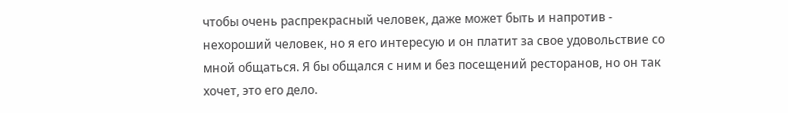чтобы очень распрекрасный человек, даже может быть и напротив - нехороший человек, но я его интересую и он платит за свое удовольствие со мной общаться. Я бы общался с ним и без посещений ресторанов, но он так хочет, это его дело.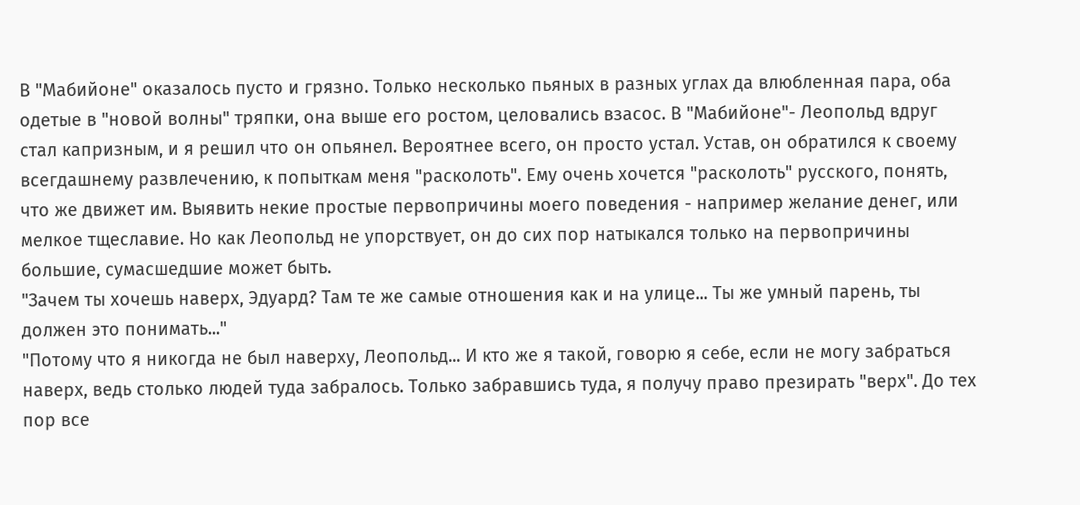В "Мабийоне" оказалось пусто и грязно. Только несколько пьяных в разных углах да влюбленная пара, оба одетые в "новой волны" тряпки, она выше его ростом, целовались взасос. В "Мабийоне"- Леопольд вдруг стал капризным, и я решил что он опьянел. Вероятнее всего, он просто устал. Устав, он обратился к своему всегдашнему развлечению, к попыткам меня "расколоть". Ему очень хочется "расколоть" русского, понять, что же движет им. Выявить некие простые первопричины моего поведения - например желание денег, или мелкое тщеславие. Но как Леопольд не упорствует, он до сих пор натыкался только на первопричины большие, сумасшедшие может быть.
"Зачем ты хочешь наверх, Эдуард? Там те же самые отношения как и на улице... Ты же умный парень, ты должен это понимать..."
"Потому что я никогда не был наверху, Леопольд... И кто же я такой, говорю я себе, если не могу забраться наверх, ведь столько людей туда забралось. Только забравшись туда, я получу право презирать "верх". До тех пор все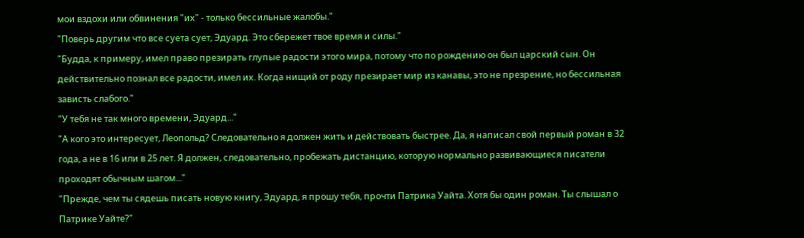мои вздохи или обвинения "их" - только бессильные жалобы."
"Поверь другим что все суета сует, Эдуард. Это сбережет твое время и силы."
"Будда, к примеру, имел право презирать глупые радости этого мира, потому что по рождению он был царский сын. Он действительно познал все радости, имел их. Когда нищий от роду презирает мир из канавы, это не презрение, но бессильная зависть слабого."
"У тебя не так много времени, Эдуард..."
"А кого это интересует, Леопольд? Следовательно я должен жить и действовать быстрее. Да, я написал свой первый роман в 32 года, а не в 16 или в 25 лет. Я должен, следовательно, пробежать дистанцию, которую нормально развивающиеся писатели проходят обычным шагом..."
"Прежде, чем ты сядешь писать новую книгу, Эдуард, я прошу тебя, прочти Патрика Уайта. Хотя бы один роман. Ты слышал о Патрике Уайте?"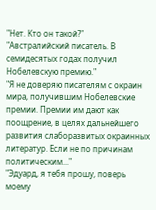"Нет. Кто он такой?"
"Австралийский писатель. В семидесятых годах получил Нобелевскую премию."
"Я не доверяю писателям с окраин мира, получившим Нобелевские премии. Премии им дают как поощрение, в целях дальнейшего развития слаборазвитых окраинных литератур. Если не по причинам политическим..."
"Эдуард, я тебя прошу, поверь моему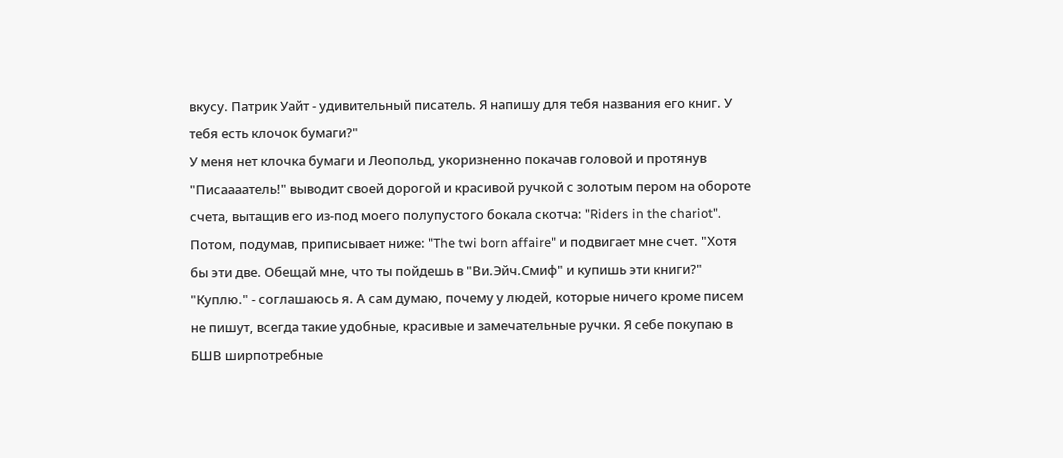вкусу. Патрик Уайт - удивительный писатель. Я напишу для тебя названия его книг. У тебя есть клочок бумаги?"
У меня нет клочка бумаги и Леопольд, укоризненно покачав головой и протянув "Писаааатель!" выводит своей дорогой и красивой ручкой с золотым пером на обороте счета, вытащив его из-под моего полупустого бокала скотча: "Riders in the chariot". Потом, подумав, приписывает ниже: "The twi born affaire" и подвигает мне счет. "Хотя бы эти две. Обещай мне, что ты пойдешь в "Ви.Эйч.Смиф" и купишь эти книги?"
"Куплю." - соглашаюсь я. А сам думаю, почему у людей, которые ничего кроме писем не пишут, всегда такие удобные, красивые и замечательные ручки. Я себе покупаю в БШВ ширпотребные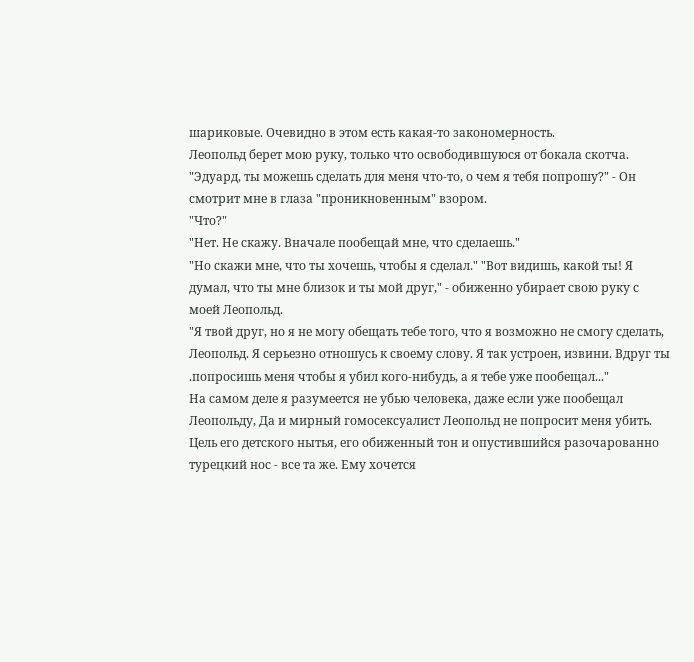шариковые. Очевидно в этом есть какая-то закономерность.
Леопольд берет мою руку, только что освободившуюся от бокала скотча. "Эдуард, ты можешь сделать для меня что-то, о чем я тебя попрошу?" - Он смотрит мне в глаза "проникновенным" взором.
"Что?"
"Нет. Не скажу. Вначале пообещай мне, что сделаешь."
"Но скажи мне, что ты хочешь, чтобы я сделал." "Вот видишь, какой ты! Я думал, что ты мне близок и ты мой друг," - обиженно убирает свою руку с моей Леопольд.
"Я твой друг, но я не могу обещать тебе того, что я возможно не смогу сделать, Леопольд. Я серьезно отношусь к своему слову. Я так устроен, извини. Вдруг ты .попросишь меня чтобы я убил кого-нибудь, а я тебе уже пообещал..."
На самом деле я разумеется не убью человека, даже если уже пообещал Леопольду, Да и мирный гомосексуалист Леопольд не попросит меня убить. Цель его детского нытья, его обиженный тон и опустившийся разочарованно турецкий нос - все та же. Ему хочется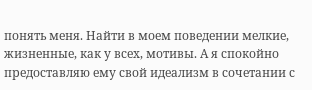понять меня. Найти в моем поведении мелкие, жизненные, как у всех, мотивы. А я спокойно предоставляю ему свой идеализм в сочетании с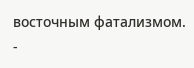восточным фатализмом.
-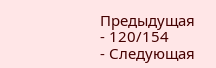Предыдущая
- 120/154
- Следующая